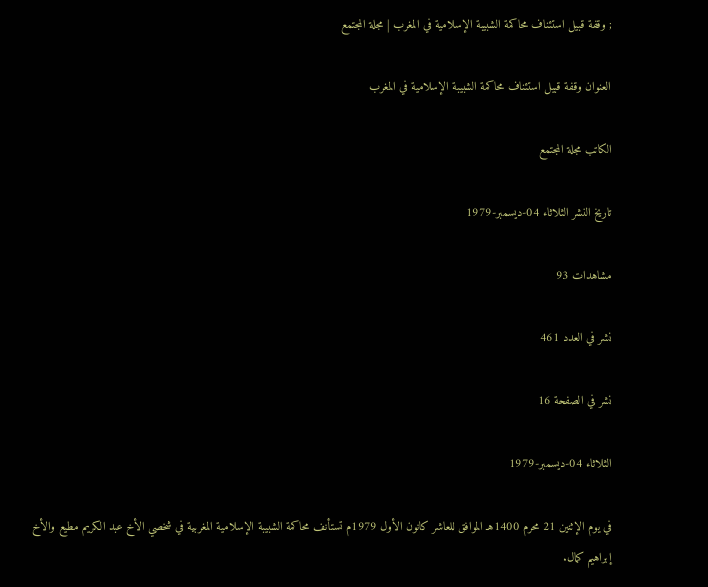; وقفة قبيل استئناف محاكمة الشبيبة الإسلامية في المغرب | مجلة المجتمع

العنوان وقفة قبيل استئناف محاكمة الشبيبة الإسلامية في المغرب

الكاتب مجلة المجتمع

تاريخ النشر الثلاثاء 04-ديسمبر-1979

مشاهدات 93

نشر في العدد 461

نشر في الصفحة 16

الثلاثاء 04-ديسمبر-1979

في يوم الإثنين 21 محرم 1400هـ الموافق للعاشر كانون الأول 1979م تستأنف محاكمة الشبيبة الإسلامية المغربية في شخصي الأخ عبد الكريم مطيع والأخ إبراهيم كمال.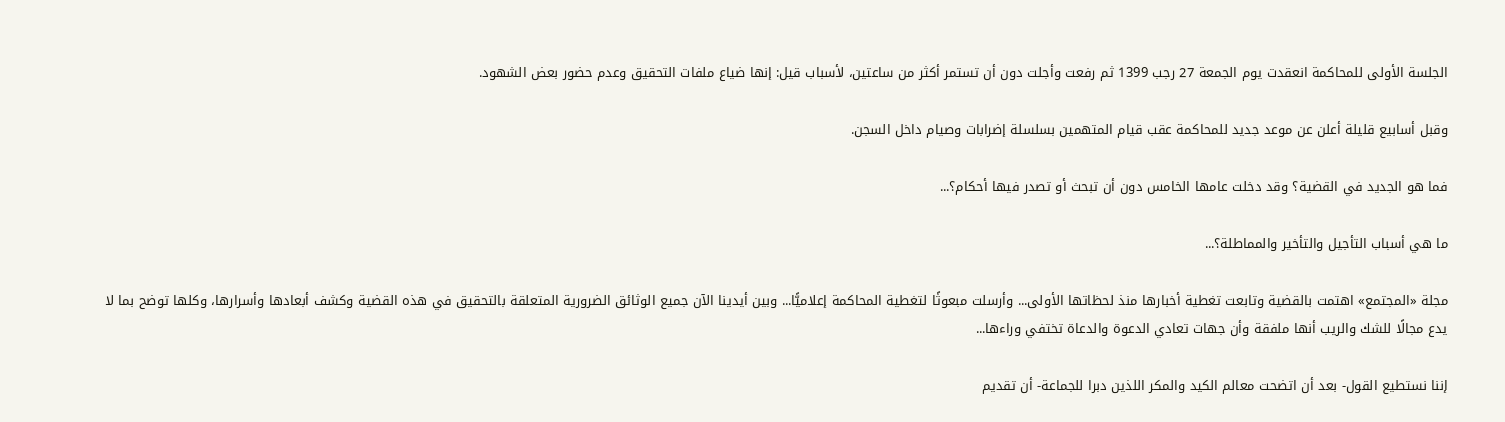الجلسة الأولى للمحاكمة انعقدت يوم الجمعة 27 رجب 1399 ثم رفعت وأجلت دون أن تستمر أكثر من ساعتين، لأسباب قيل: إنها ضياع ملفات التحقيق وعدم حضور بعض الشهود.

وقبل أسابيع قليلة أعلن عن موعد جديد للمحاكمة عقب قيام المتهمين بسلسلة إضرابات وصيام داخل السجن.

فما هو الجديد في القضية؟ وقد دخلت عامها الخامس دون أن تبحث أو تصدر فيها أحكام؟...

ما هي أسباب التأجيل والتأخير والمماطلة؟...

مجلة «المجتمع» اهتمت بالقضية وتابعت تغطية أخبارها منذ لحظاتها الأولى... وأرسلت مبعوثًا لتغطية المحاكمة إعلاميًّا... وبين أيدينا الآن جميع الوثائق الضرورية المتعلقة بالتحقيق في هذه القضية وكشف أبعادها وأسرارها، وكلها توضح بما لا يدع مجالًا للشك والريب أنها ملفقة وأن جهات تعادي الدعوة والدعاة تختفي وراءها...

إننا نستطيع القول- بعد أن اتضحت معالم الكيد والمكر اللذين دبرا للجماعة- أن تقديم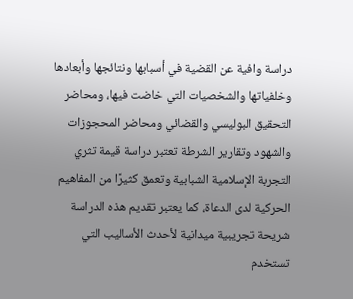دراسة وافية عن القضية في أسبابها ونتائجها وأبعادها وخلفياتها والشخصيات التي خاضت فيها، ومحاضر التحقيق البوليسي والقضائي ومحاضر المحجوزات والشهود وتقارير الشرطة تعتبر دراسة قيمة تثري التجربة الإسلامية الشبابية وتعمق كثيرًا من المفاهيم الحركية لدى الدعاة، كما يعتبر تقديم هذه الدراسة شريحة تجريبية ميدانية لأحدث الأساليب التي تستخدم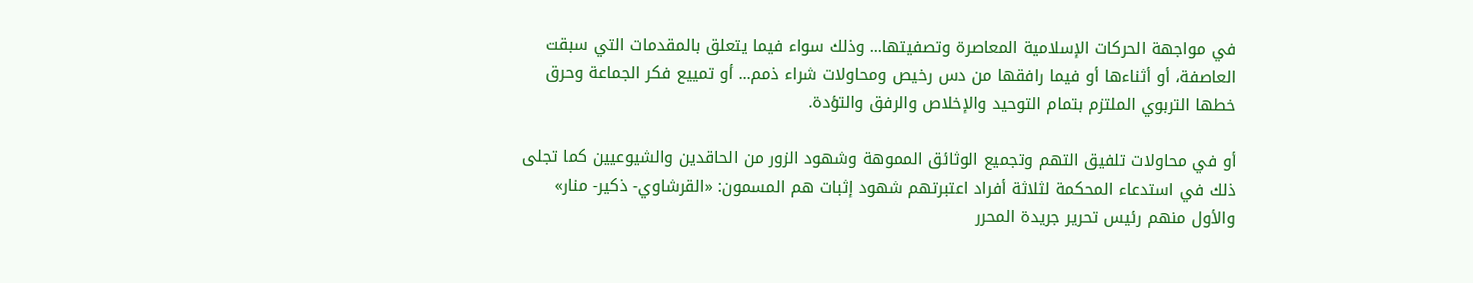في مواجهة الحركات الإسلامية المعاصرة وتصفيتها... وذلك سواء فيما يتعلق بالمقدمات التي سبقت العاصفة، أو أثناءها أو فيما رافقها من دس رخيص ومحاولات شراء ذمم... أو تمييع فكر الجماعة وحرق خطها التربوي الملتزم بتمام التوحيد والإخلاص والرفق والتؤدة.

أو في محاولات تلفيق التهم وتجميع الوثائق المموهة وشهود الزور من الحاقدين والشيوعيين كما تجلى ذلك في استدعاء المحكمة لثلاثة أفراد اعتبرتهم شهود إثبات هم المسمون: «القرشاوي- ذكير- منار» والأول منهم رئيس تحرير جريدة المحرر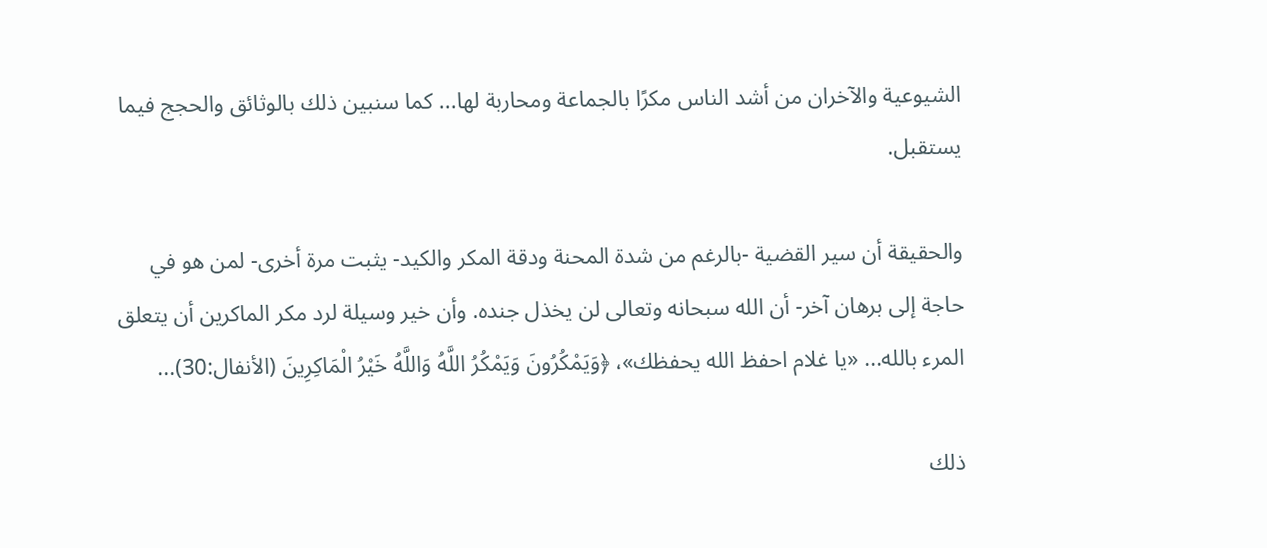الشيوعية والآخران من أشد الناس مكرًا بالجماعة ومحاربة لها... كما سنبين ذلك بالوثائق والحجج فيما يستقبل.

والحقيقة أن سير القضية -بالرغم من شدة المحنة ودقة المكر والكيد- يثبت مرة أخرى- لمن هو في حاجة إلى برهان آخر- أن الله سبحانه وتعالى لن يخذل جنده. وأن خير وسيلة لرد مكر الماكرين أن يتعلق المرء بالله... «يا غلام احفظ الله يحفظك»، ﴿وَيَمْكُرُونَ وَيَمْكُرُ اللَّهُ وَاللَّهُ خَيْرُ الْمَاكِرِينَ (الأنفال:30)...

ذلك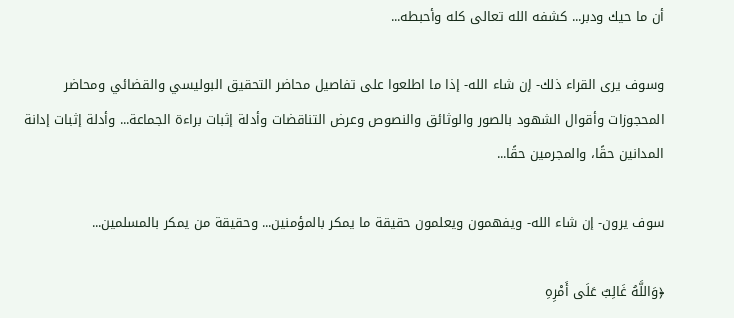أن ما حيك ودبر... كشفه الله تعالى كله وأحبطه...

وسوف يرى القراء ذلك- إن شاء الله- إذا ما اطلعوا على تفاصيل محاضر التحقيق البوليسي والقضائي ومحاضر المحجوزات وأقوال الشهود بالصور والوثائق والنصوص وعرض التناقضات وأدلة إثبات براءة الجماعة... وأدلة إثبات إدانة المدانين حقًا، والمجرمين حقًا...

سوف يرون- إن شاء الله- ويفهمون ويعلمون حقيقة ما يمكر بالمؤمنين... وحقيقة من يمكر بالمسلمين...

﴿وَاللَّهُ غَالِبٌ عَلَى أَمْرِهِ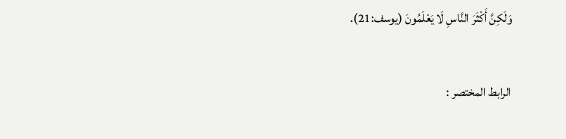وَلَكِنَّ أَكْثَرَ النَّاسِ لَا يَعْلَمُونَ (يوسف:21).

الرابط المختصر :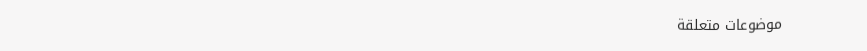موضوعات متعلقة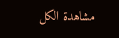مشاهدة الكل